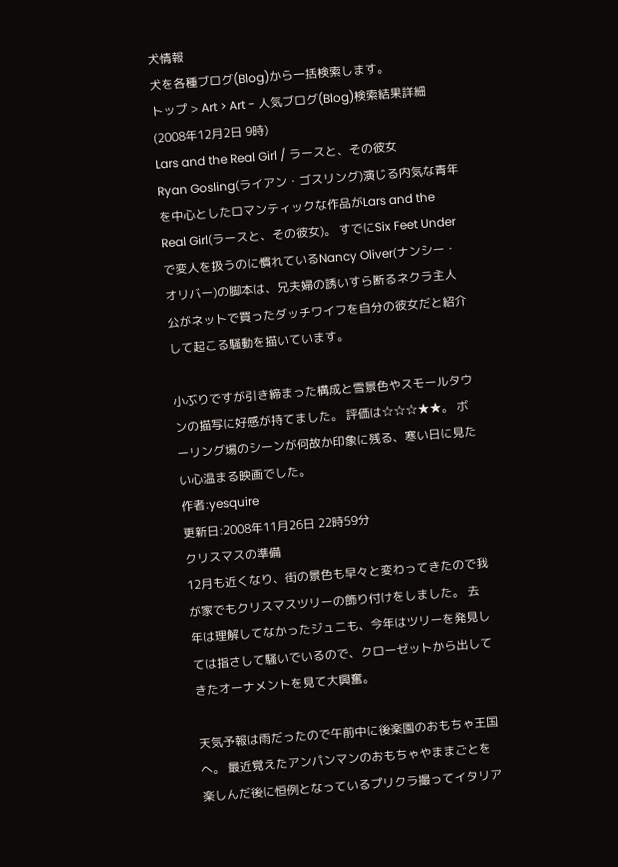犬情報
犬を各種ブログ(Blog)から一括検索します。
トップ > Art > Art - 人気ブログ(Blog)検索結果詳細 (2008年12月2日 9時)
Lars and the Real Girl / ラースと、その彼女
Ryan Gosling(ライアン・ゴスリング)演じる内気な青年を中心としたロマンティックな作品がLars and the Real Girl(ラースと、その彼女)。 すでにSix Feet Underで変人を扱うのに慣れているNancy Oliver(ナンシー・オリバー)の脚本は、兄夫婦の誘いすら断るネクラ主人公がネットで買ったダッチワイフを自分の彼女だと紹介して起こる騒動を描いています。

小ぶりですが引き締まった構成と雪景色やスモールタウンの描写に好感が持てました。 評価は☆☆☆★★。 ボーリング場のシーンが何故か印象に残る、寒い日に見たい心温まる映画でした。
作者:yesquire
更新日:2008年11月26日 22時59分
クリスマスの準備
12月も近くなり、街の景色も早々と変わってきたので我が家でもクリスマスツリーの飾り付けをしました。 去年は理解してなかったジュニも、今年はツリーを発見しては指さして騒いでいるので、クローゼットから出してきたオーナメントを見て大興奮。

天気予報は雨だったので午前中に後楽園のおもちゃ王国へ。 最近覚えたアンパンマンのおもちゃやままごとを楽しんだ後に恒例となっているプリクラ撮ってイタリア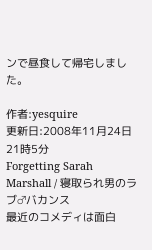ンで昼食して帰宅しました。

作者:yesquire
更新日:2008年11月24日 21時5分
Forgetting Sarah Marshall / 寝取られ男のラブ♂バカンス
最近のコメディは面白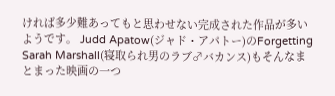ければ多少難あってもと思わせない完成された作品が多いようです。 Judd Apatow(ジャド・アパトー)のForgetting Sarah Marshall(寝取られ男のラブ♂バカンス)もそんなまとまった映画の一つ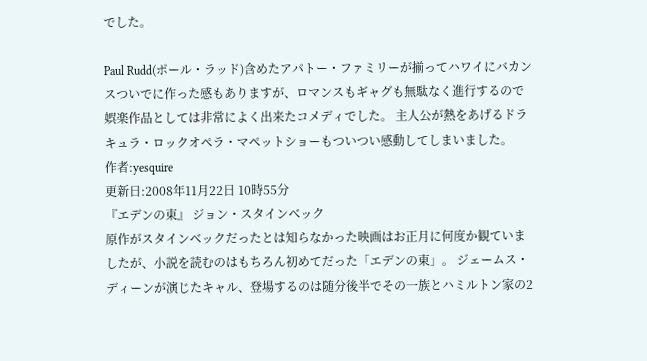でした。

Paul Rudd(ポール・ラッド)含めたアパトー・ファミリーが揃ってハワイにバカンスついでに作った感もありますが、ロマンスもギャグも無駄なく進行するので娯楽作品としては非常によく出来たコメディでした。 主人公が熱をあげるドラキュラ・ロックオペラ・マペットショーもついつい感動してしまいました。
作者:yesquire
更新日:2008年11月22日 10時55分
『エデンの東』 ジョン・スタインベック
原作がスタインベックだったとは知らなかった映画はお正月に何度か観ていましたが、小説を読むのはもちろん初めてだった「エデンの東」。 ジェームス・ディーンが演じたキャル、登場するのは随分後半でその一族とハミルトン家の2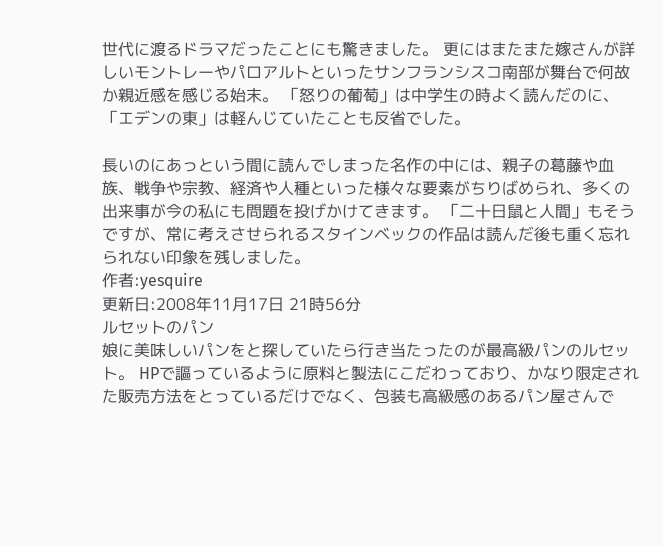世代に渡るドラマだったことにも驚きました。 更にはまたまた嫁さんが詳しいモントレーやパロアルトといったサンフランシスコ南部が舞台で何故か親近感を感じる始末。 「怒りの葡萄」は中学生の時よく読んだのに、「エデンの東」は軽んじていたことも反省でした。

長いのにあっという間に読んでしまった名作の中には、親子の葛藤や血族、戦争や宗教、経済や人種といった様々な要素がちりばめられ、多くの出来事が今の私にも問題を投げかけてきます。 「二十日鼠と人間」もそうですが、常に考えさせられるスタインベックの作品は読んだ後も重く忘れられない印象を残しました。
作者:yesquire
更新日:2008年11月17日 21時56分
ルセットのパン
娘に美味しいパンをと探していたら行き当たったのが最高級パンのルセット。 HPで謳っているように原料と製法にこだわっており、かなり限定された販売方法をとっているだけでなく、包装も高級感のあるパン屋さんで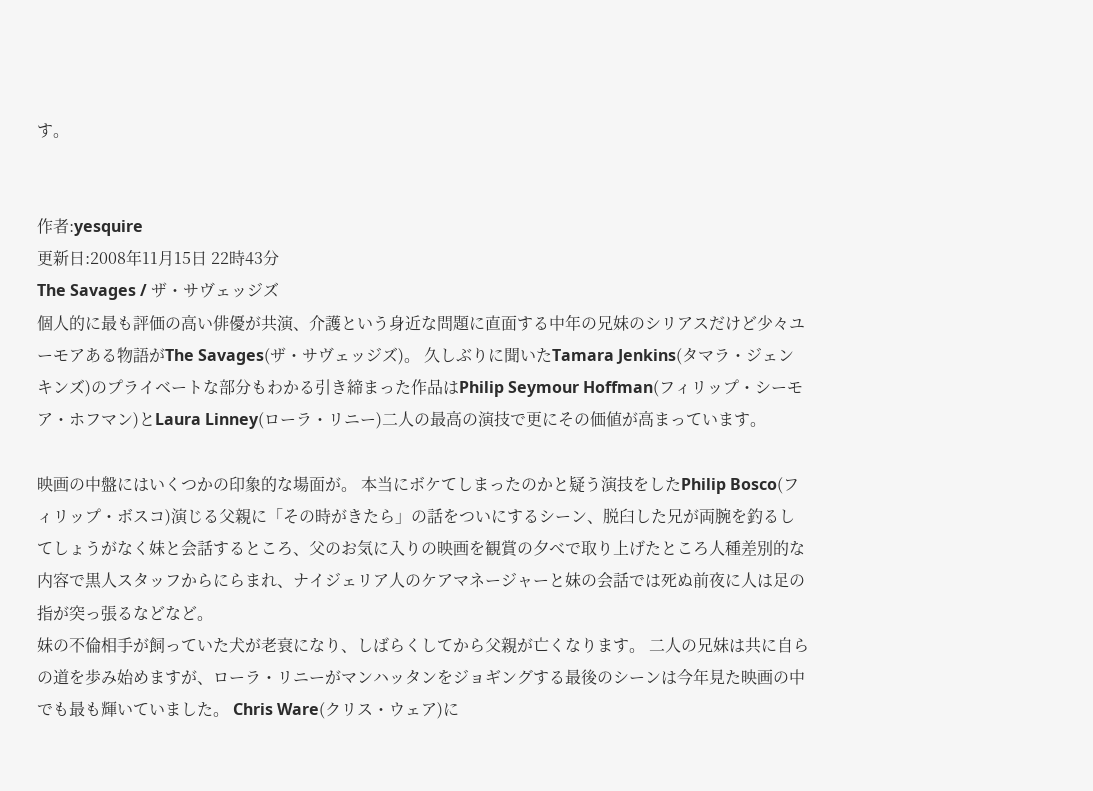す。


作者:yesquire
更新日:2008年11月15日 22時43分
The Savages / ザ・サヴェッジズ
個人的に最も評価の高い俳優が共演、介護という身近な問題に直面する中年の兄妹のシリアスだけど少々ユーモアある物語がThe Savages(ザ・サヴェッジズ)。 久しぶりに聞いたTamara Jenkins(タマラ・ジェンキンズ)のプライベートな部分もわかる引き締まった作品はPhilip Seymour Hoffman(フィリップ・シーモア・ホフマン)とLaura Linney(ローラ・リニー)二人の最高の演技で更にその価値が高まっています。

映画の中盤にはいくつかの印象的な場面が。 本当にボケてしまったのかと疑う演技をしたPhilip Bosco(フィリップ・ボスコ)演じる父親に「その時がきたら」の話をついにするシーン、脱臼した兄が両腕を釣るしてしょうがなく妹と会話するところ、父のお気に入りの映画を観賞の夕べで取り上げたところ人種差別的な内容で黒人スタッフからにらまれ、ナイジェリア人のケアマネージャーと妹の会話では死ぬ前夜に人は足の指が突っ張るなどなど。
妹の不倫相手が飼っていた犬が老衰になり、しばらくしてから父親が亡くなります。 二人の兄妹は共に自らの道を歩み始めますが、ローラ・リニーがマンハッタンをジョギングする最後のシーンは今年見た映画の中でも最も輝いていました。 Chris Ware(クリス・ウェア)に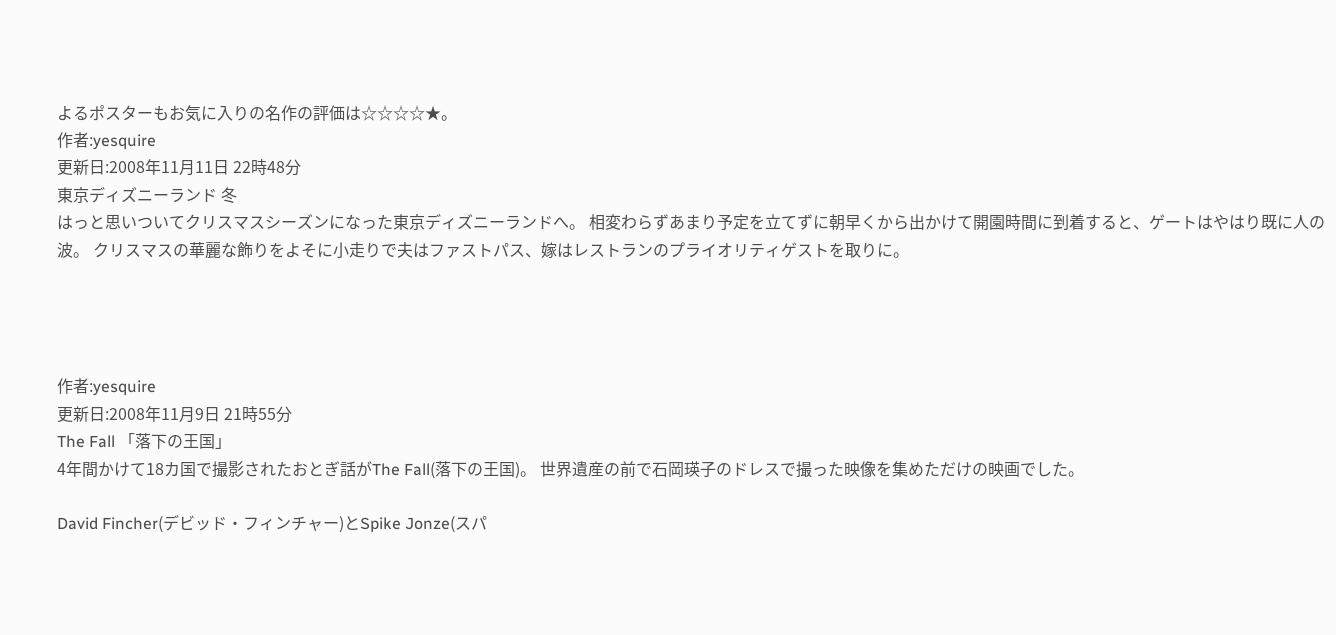よるポスターもお気に入りの名作の評価は☆☆☆☆★。
作者:yesquire
更新日:2008年11月11日 22時48分
東京ディズニーランド 冬
はっと思いついてクリスマスシーズンになった東京ディズニーランドへ。 相変わらずあまり予定を立てずに朝早くから出かけて開園時間に到着すると、ゲートはやはり既に人の波。 クリスマスの華麗な飾りをよそに小走りで夫はファストパス、嫁はレストランのプライオリティゲストを取りに。




作者:yesquire
更新日:2008年11月9日 21時55分
The Fall 「落下の王国」
4年間かけて18カ国で撮影されたおとぎ話がThe Fall(落下の王国)。 世界遺産の前で石岡瑛子のドレスで撮った映像を集めただけの映画でした。

David Fincher(デビッド・フィンチャー)とSpike Jonze(スパ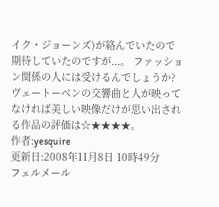イク・ジョーンズ)が絡んでいたので期待していたのですが...。 ファッション関係の人には受けるんでしょうか? ヴェートーベンの交響曲と人が映ってなければ美しい映像だけが思い出される作品の評価は☆★★★★。
作者:yesquire
更新日:2008年11月8日 10時49分
フェルメール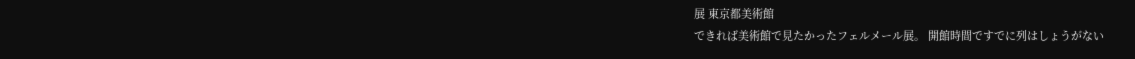展 東京都美術館
できれば美術館で見たかったフェルメール展。 開館時間ですでに列はしょうがない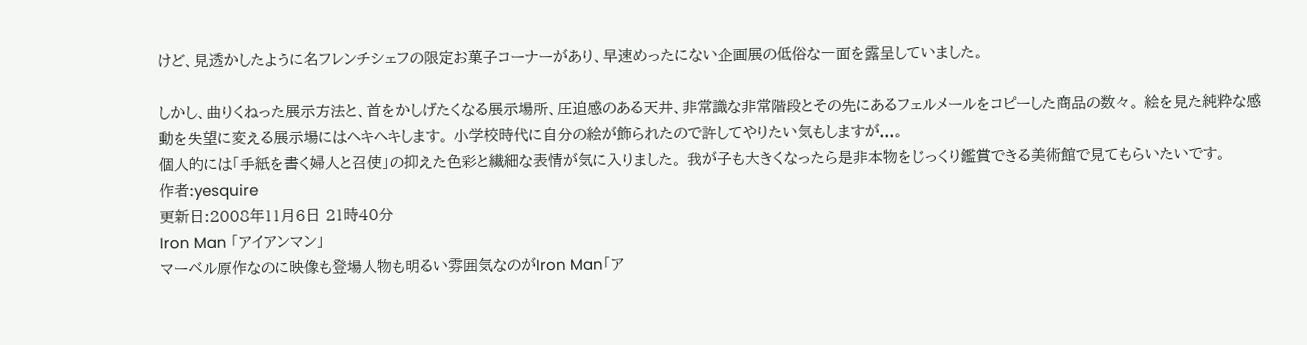けど、見透かしたように名フレンチシェフの限定お菓子コーナーがあり、早速めったにない企画展の低俗な一面を露呈していました。

しかし、曲りくねった展示方法と、首をかしげたくなる展示場所、圧迫感のある天井、非常識な非常階段とその先にあるフェルメールをコピーした商品の数々。 絵を見た純粋な感動を失望に変える展示場にはヘキヘキします。 小学校時代に自分の絵が飾られたので許してやりたい気もしますが...。
個人的には「手紙を書く婦人と召使」の抑えた色彩と繊細な表情が気に入りました。 我が子も大きくなったら是非本物をじっくり鑑賞できる美術館で見てもらいたいです。
作者:yesquire
更新日:2008年11月6日 21時40分
Iron Man 「アイアンマン」
マーベル原作なのに映像も登場人物も明るい雰囲気なのがIron Man「ア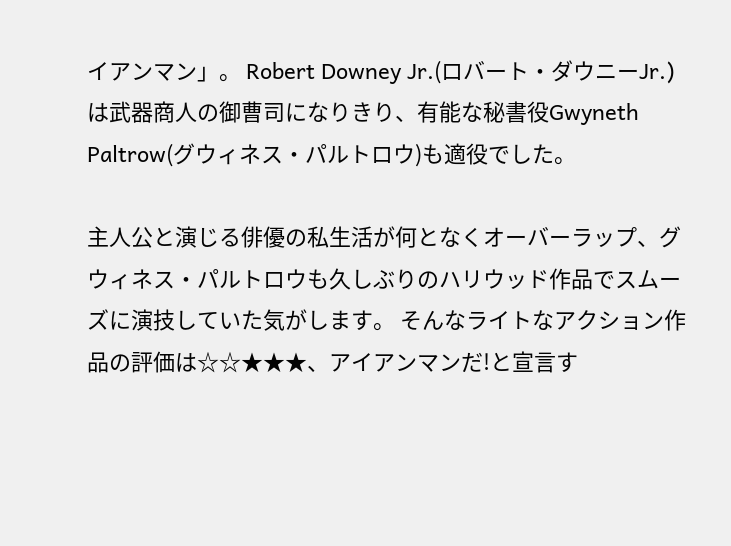イアンマン」。 Robert Downey Jr.(ロバート・ダウニーJr.)は武器商人の御曹司になりきり、有能な秘書役Gwyneth Paltrow(グウィネス・パルトロウ)も適役でした。

主人公と演じる俳優の私生活が何となくオーバーラップ、グウィネス・パルトロウも久しぶりのハリウッド作品でスムーズに演技していた気がします。 そんなライトなアクション作品の評価は☆☆★★★、アイアンマンだ!と宣言す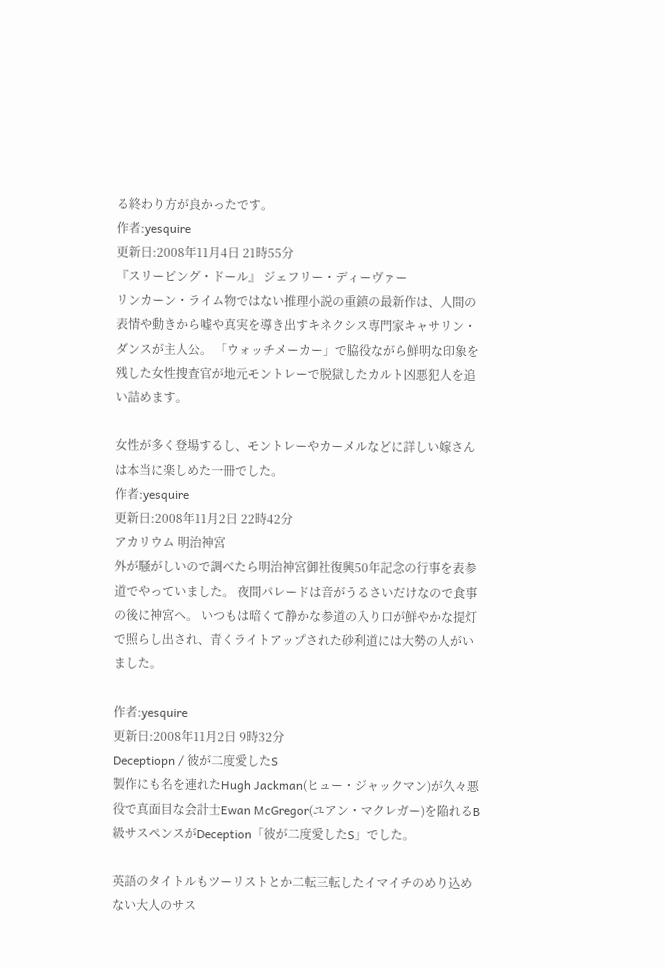る終わり方が良かったです。
作者:yesquire
更新日:2008年11月4日 21時55分
『スリーピング・ドール』 ジェフリー・ディーヴァー
リンカーン・ライム物ではない推理小説の重鎮の最新作は、人間の表情や動きから嘘や真実を導き出すキネクシス専門家キャサリン・ダンスが主人公。 「ウォッチメーカー」で脇役ながら鮮明な印象を残した女性捜査官が地元モントレーで脱獄したカルト凶悪犯人を追い詰めます。

女性が多く登場するし、モントレーやカーメルなどに詳しい嫁さんは本当に楽しめた一冊でした。
作者:yesquire
更新日:2008年11月2日 22時42分
アカリウム 明治神宮
外が騒がしいので調べたら明治神宮御社復興50年記念の行事を表参道でやっていました。 夜間パレードは音がうるさいだけなので食事の後に神宮へ。 いつもは暗くて静かな参道の入り口が鮮やかな提灯で照らし出され、青くライトアップされた砂利道には大勢の人がいました。

作者:yesquire
更新日:2008年11月2日 9時32分
Deceptiopn / 彼が二度愛したS
製作にも名を連れたHugh Jackman(ヒュー・ジャックマン)が久々悪役で真面目な会計士Ewan McGregor(ユアン・マクレガー)を陥れるB級サスペンスがDeception「彼が二度愛したS」でした。

英語のタイトルもツーリストとか二転三転したイマイチのめり込めない大人のサス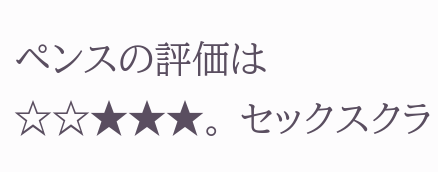ペンスの評価は☆☆★★★。 セックスクラ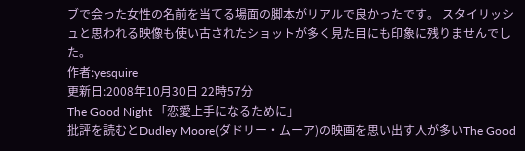ブで会った女性の名前を当てる場面の脚本がリアルで良かったです。 スタイリッシュと思われる映像も使い古されたショットが多く見た目にも印象に残りませんでした。
作者:yesquire
更新日:2008年10月30日 22時57分
The Good Night 「恋愛上手になるために」
批評を読むとDudley Moore(ダドリー・ムーア)の映画を思い出す人が多いThe Good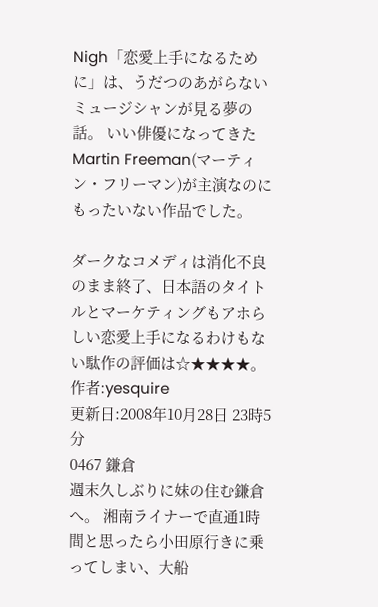Nigh「恋愛上手になるために」は、うだつのあがらないミュージシャンが見る夢の話。 いい俳優になってきたMartin Freeman(マーティン・フリーマン)が主演なのにもったいない作品でした。

ダークなコメディは消化不良のまま終了、日本語のタイトルとマーケティングもアホらしい恋愛上手になるわけもない駄作の評価は☆★★★★。
作者:yesquire
更新日:2008年10月28日 23時5分
0467 鎌倉
週末久しぶりに妹の住む鎌倉へ。 湘南ライナーで直通1時間と思ったら小田原行きに乗ってしまい、大船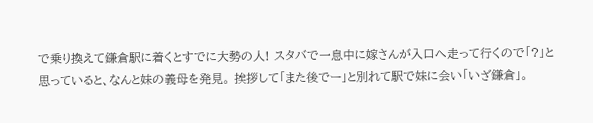で乗り換えて鎌倉駅に着くとすでに大勢の人! スタバで一息中に嫁さんが入口へ走って行くので「?」と思っていると、なんと妹の義母を発見。 挨拶して「また後でー」と別れて駅で妹に会い「いざ鎌倉」。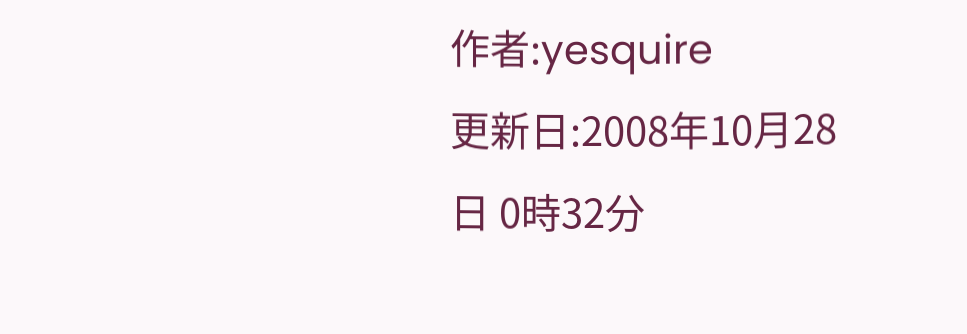作者:yesquire
更新日:2008年10月28日 0時32分